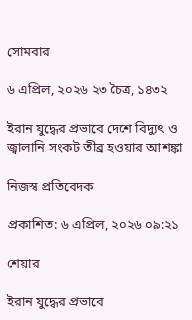সোমবার

৬ এপ্রিল, ২০২৬ ২৩ চৈত্র, ১৪৩২

ইরান যুদ্ধের প্রভাবে দেশে বিদ্যুৎ ও জ্বালানি সংকট তীব্র হওয়ার আশঙ্কা

নিজস্ব প্রতিবেদক

প্রকাশিত: ৬ এপ্রিল, ২০২৬ ০৯:২১

শেয়ার

ইরান যুদ্ধের প্রভাবে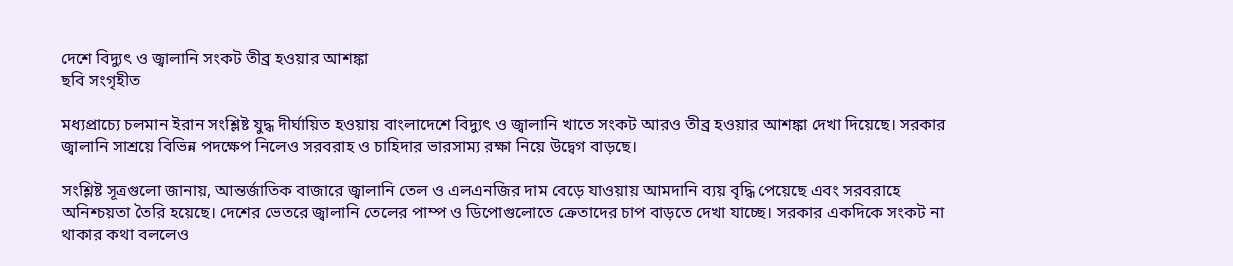দেশে বিদ্যুৎ ও জ্বালানি সংকট তীব্র হওয়ার আশঙ্কা
ছবি সংগৃহীত

মধ্যপ্রাচ্যে চলমান ইরান সংশ্লিষ্ট যুদ্ধ দীর্ঘায়িত হওয়ায় বাংলাদেশে বিদ্যুৎ ও জ্বালানি খাতে সংকট আরও তীব্র হওয়ার আশঙ্কা দেখা দিয়েছে। সরকার জ্বালানি সাশ্রয়ে বিভিন্ন পদক্ষেপ নিলেও সরবরাহ ও চাহিদার ভারসাম্য রক্ষা নিয়ে উদ্বেগ বাড়ছে।

সংশ্লিষ্ট সূত্রগুলো জানায়, আন্তর্জাতিক বাজারে জ্বালানি তেল ও এলএনজির দাম বেড়ে যাওয়ায় আমদানি ব্যয় বৃদ্ধি পেয়েছে এবং সরবরাহে অনিশ্চয়তা তৈরি হয়েছে। দেশের ভেতরে জ্বালানি তেলের পাম্প ও ডিপোগুলোতে ক্রেতাদের চাপ বাড়তে দেখা যাচ্ছে। সরকার একদিকে সংকট না থাকার কথা বললেও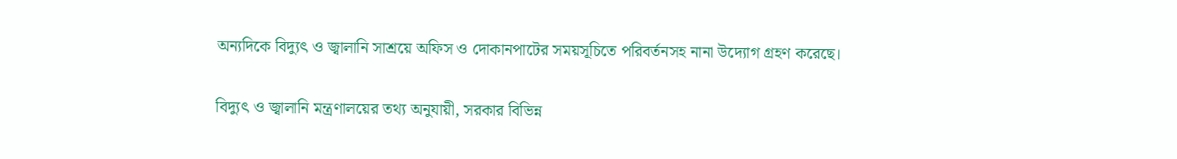অন্যদিকে বিদ্যুৎ ও জ্বালানি সাশ্রয়ে অফিস ও দোকানপাটের সময়সূচিতে পরিবর্তনসহ নানা উদ্যোগ গ্রহণ করেছে।

বিদ্যুৎ ও জ্বালানি মন্ত্রণালয়ের তথ্য অনুযায়ী, সরকার বিভিন্ন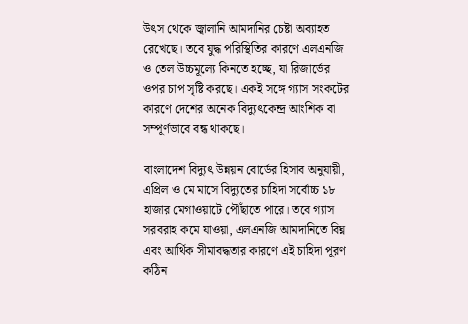উৎস থেকে জ্বালানি আমদানির চেষ্টা অব্যাহত রেখেছে। তবে যুদ্ধ পরিস্থিতির কারণে এলএনজি ও তেল উচ্চমূল্যে কিনতে হচ্ছে, যা রিজার্ভের ওপর চাপ সৃষ্টি করছে। একই সঙ্গে গ্যাস সংকটের কারণে দেশের অনেক বিদ্যুৎকেন্দ্র আংশিক বা সম্পূর্ণভাবে বন্ধ থাকছে।

বাংলাদেশ বিদ্যুৎ উন্নয়ন বোর্ডের হিসাব অনুযায়ী, এপ্রিল ও মে মাসে বিদ্যুতের চাহিদা সর্বোচ্চ ১৮ হাজার মেগাওয়াটে পৌঁছাতে পারে। তবে গ্যাস সরবরাহ কমে যাওয়া, এলএনজি আমদানিতে বিঘ্ন এবং আর্থিক সীমাবদ্ধতার কারণে এই চাহিদা পূরণ কঠিন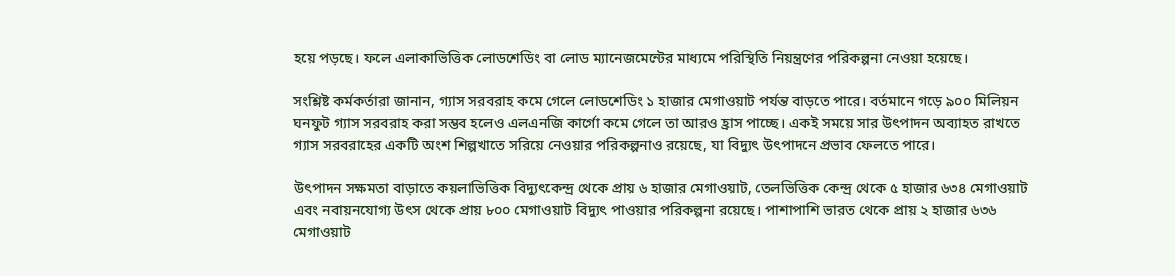হয়ে পড়ছে। ফলে এলাকাভিত্তিক লোডশেডিং বা লোড ম্যানেজমেন্টের মাধ্যমে পরিস্থিতি নিয়ন্ত্রণের পরিকল্পনা নেওয়া হয়েছে।

সংশ্লিষ্ট কর্মকর্তারা জানান, গ্যাস সরবরাহ কমে গেলে লোডশেডিং ১ হাজার মেগাওয়াট পর্যন্ত বাড়তে পারে। বর্তমানে গড়ে ৯০০ মিলিয়ন ঘনফুট গ্যাস সরবরাহ করা সম্ভব হলেও এলএনজি কার্গো কমে গেলে তা আরও হ্রাস পাচ্ছে। একই সময়ে সার উৎপাদন অব্যাহত রাখতে গ্যাস সরবরাহের একটি অংশ শিল্পখাতে সরিয়ে নেওয়ার পরিকল্পনাও রয়েছে, যা বিদ্যুৎ উৎপাদনে প্রভাব ফেলতে পারে।

উৎপাদন সক্ষমতা বাড়াতে কয়লাভিত্তিক বিদ্যুৎকেন্দ্র থেকে প্রায় ৬ হাজার মেগাওয়াট, তেলভিত্তিক কেন্দ্র থেকে ৫ হাজার ৬৩৪ মেগাওয়াট এবং নবায়নযোগ্য উৎস থেকে প্রায় ৮০০ মেগাওয়াট বিদ্যুৎ পাওয়ার পরিকল্পনা রয়েছে। পাশাপাশি ভারত থেকে প্রায় ২ হাজার ৬৩৬ মেগাওয়াট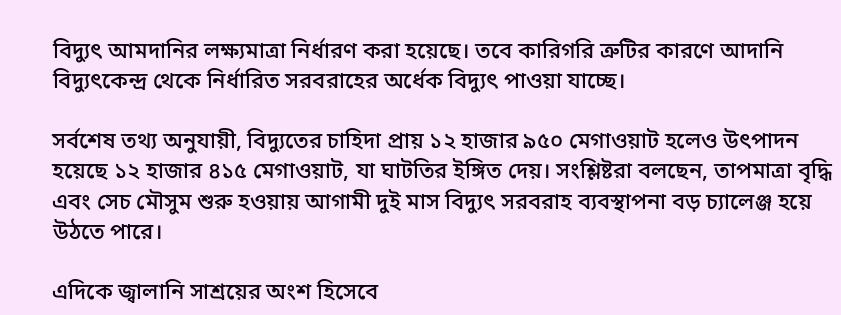বিদ্যুৎ আমদানির লক্ষ্যমাত্রা নির্ধারণ করা হয়েছে। তবে কারিগরি ত্রুটির কারণে আদানি বিদ্যুৎকেন্দ্র থেকে নির্ধারিত সরবরাহের অর্ধেক বিদ্যুৎ পাওয়া যাচ্ছে।

সর্বশেষ তথ্য অনুযায়ী, বিদ্যুতের চাহিদা প্রায় ১২ হাজার ৯৫০ মেগাওয়াট হলেও উৎপাদন হয়েছে ১২ হাজার ৪১৫ মেগাওয়াট, যা ঘাটতির ইঙ্গিত দেয়। সংশ্লিষ্টরা বলছেন, তাপমাত্রা বৃদ্ধি এবং সেচ মৌসুম শুরু হওয়ায় আগামী দুই মাস বিদ্যুৎ সরবরাহ ব্যবস্থাপনা বড় চ্যালেঞ্জ হয়ে উঠতে পারে।

এদিকে জ্বালানি সাশ্রয়ের অংশ হিসেবে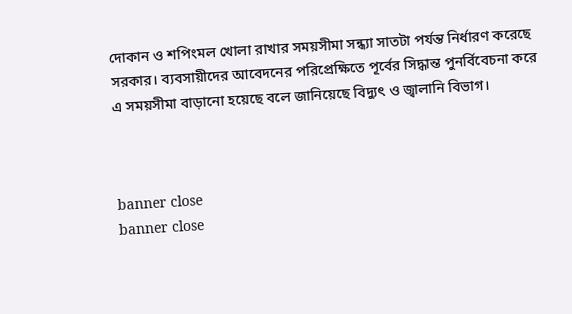দোকান ও শপিংমল খোলা রাখার সময়সীমা সন্ধ্যা সাতটা পর্যন্ত নির্ধারণ করেছে সরকার। ব্যবসায়ীদের আবেদনের পরিপ্রেক্ষিতে পূর্বের সিদ্ধান্ত পুনর্বিবেচনা করে এ সময়সীমা বাড়ানো হয়েছে বলে জানিয়েছে বিদ্যুৎ ও জ্বালানি বিভাগ।



banner close
banner close